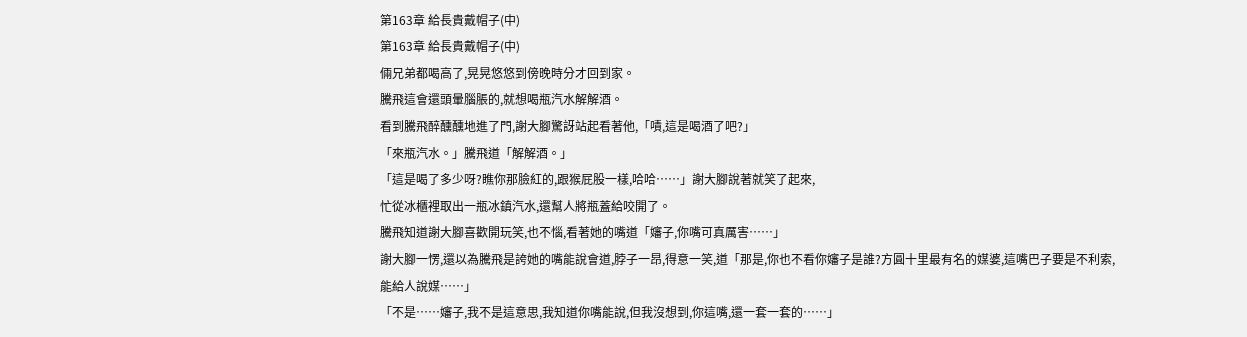第163章 給長貴戴帽子(中)
第163章 給長貴戴帽子(中)
倆兄弟都喝高了,晃晃悠悠到傍晚時分才回到家。
騰飛這會還頭暈腦脹的,就想喝瓶汽水解解酒。
看到騰飛醉醺醺地進了門,謝大腳驚訝站起看著他,「嘖,這是喝酒了吧?」
「來瓶汽水。」騰飛道「解解酒。」
「這是喝了多少呀?瞧你那臉紅的,跟猴屁股一樣,哈哈……」謝大腳說著就笑了起來,
忙從冰櫃裡取出一瓶冰鎮汽水,還幫人將瓶蓋給咬開了。
騰飛知道謝大腳喜歡開玩笑,也不惱,看著她的嘴道「嬸子,你嘴可真厲害……」
謝大腳一愣,還以為騰飛是誇她的嘴能說會道,脖子一昂,得意一笑,道「那是,你也不看你嬸子是誰?方圓十里最有名的媒婆,這嘴巴子要是不利索,能給人說媒……」
「不是……嬸子,我不是這意思,我知道你嘴能說,但我沒想到,你這嘴,還一套一套的……」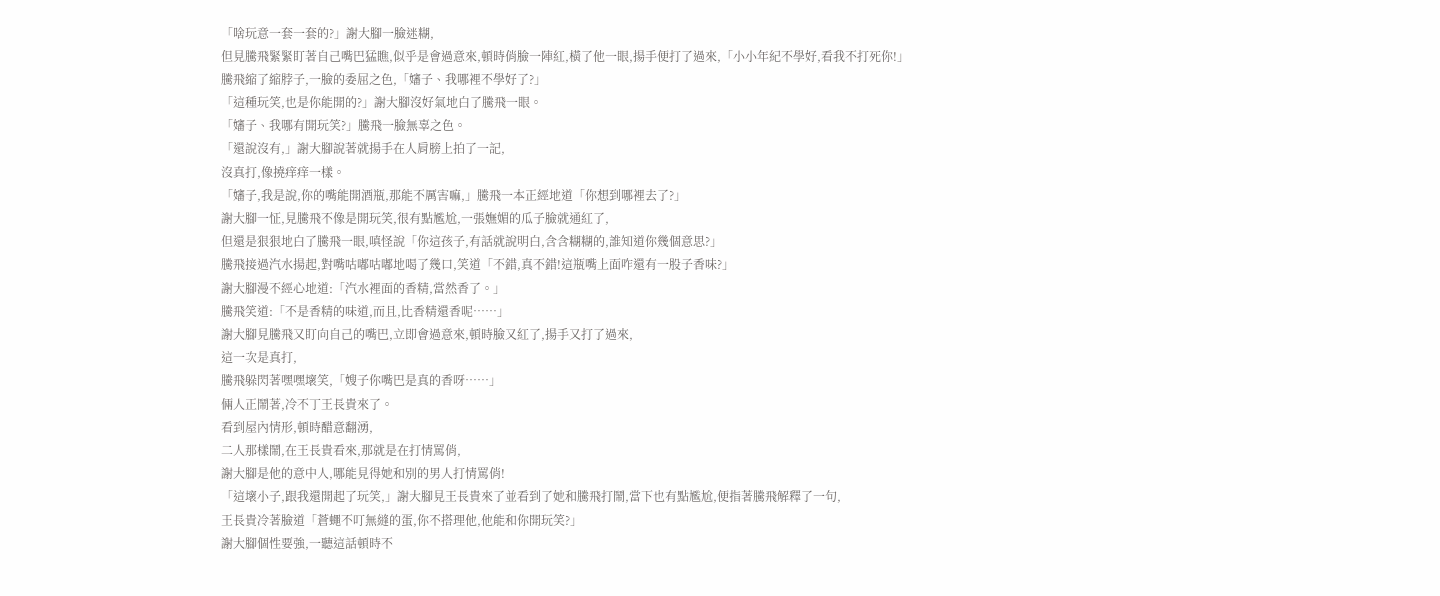「啥玩意一套一套的?」謝大腳一臉迷糊,
但見騰飛緊緊盯著自己嘴巴猛瞧,似乎是會過意來,頓時俏臉一陣紅,橫了他一眼,揚手便打了過來,「小小年紀不學好,看我不打死你!」
騰飛縮了縮脖子,一臉的委屈之色,「嬸子、我哪裡不學好了?」
「這種玩笑,也是你能開的?」謝大腳沒好氣地白了騰飛一眼。
「嬸子、我哪有開玩笑?」騰飛一臉無辜之色。
「還說沒有,」謝大腳說著就揚手在人肩膀上拍了一記,
沒真打,像撓痒痒一樣。
「嬸子,我是說,你的嘴能開酒瓶,那能不厲害嘛,」騰飛一本正經地道「你想到哪裡去了?」
謝大腳一怔,見騰飛不像是開玩笑,很有點尷尬,一張嫵媚的瓜子臉就通紅了,
但還是狠狠地白了騰飛一眼,嗔怪說「你這孩子,有話就說明白,含含糊糊的,誰知道你幾個意思?」
騰飛接過汽水揚起,對嘴咕嘟咕嘟地喝了幾口,笑道「不錯,真不錯!這瓶嘴上面咋還有一股子香味?」
謝大腳漫不經心地道:「汽水裡面的香精,當然香了。」
騰飛笑道:「不是香精的味道,而且,比香精還香呢……」
謝大腳見騰飛又盯向自己的嘴巴,立即會過意來,頓時臉又紅了,揚手又打了過來,
這一次是真打,
騰飛躲閃著嘿嘿壞笑,「嫂子你嘴巴是真的香呀……」
倆人正鬧著,冷不丁王長貴來了。
看到屋內情形,頓時醋意翻湧,
二人那樣鬧,在王長貴看來,那就是在打情罵俏,
謝大腳是他的意中人,哪能見得她和別的男人打情罵俏!
「這壞小子,跟我還開起了玩笑,」謝大腳見王長貴來了並看到了她和騰飛打鬧,當下也有點尷尬,便指著騰飛解釋了一句,
王長貴冷著臉道「蒼蠅不叮無縫的蛋,你不搭理他,他能和你開玩笑?」
謝大腳個性要強,一聽這話頓時不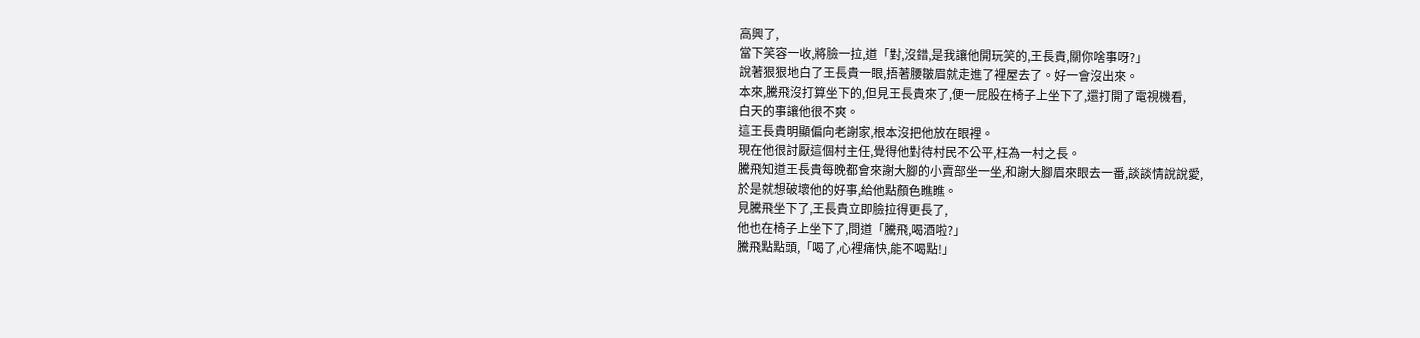高興了,
當下笑容一收,將臉一拉,道「對,沒錯,是我讓他開玩笑的,王長貴,關你啥事呀?」
說著狠狠地白了王長貴一眼,捂著腰皺眉就走進了裡屋去了。好一會沒出來。
本來,騰飛沒打算坐下的,但見王長貴來了,便一屁股在椅子上坐下了,還打開了電視機看,
白天的事讓他很不爽。
這王長貴明顯偏向老謝家,根本沒把他放在眼裡。
現在他很討厭這個村主任,覺得他對待村民不公平,枉為一村之長。
騰飛知道王長貴每晚都會來謝大腳的小賣部坐一坐,和謝大腳眉來眼去一番,談談情說說愛,
於是就想破壞他的好事,給他點顏色瞧瞧。
見騰飛坐下了,王長貴立即臉拉得更長了,
他也在椅子上坐下了,問道「騰飛,喝酒啦?」
騰飛點點頭,「喝了,心裡痛快,能不喝點!」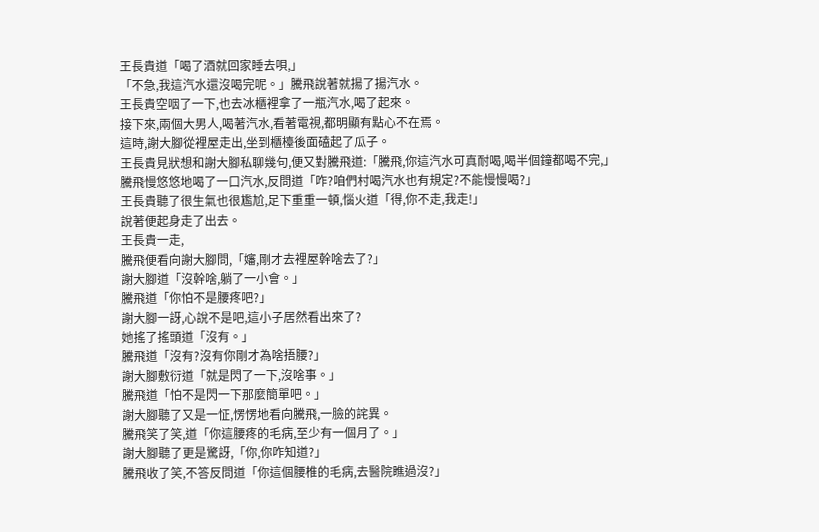王長貴道「喝了酒就回家睡去唄,」
「不急,我這汽水還沒喝完呢。」騰飛說著就揚了揚汽水。
王長貴空咽了一下,也去冰櫃裡拿了一瓶汽水,喝了起來。
接下來,兩個大男人,喝著汽水,看著電視,都明顯有點心不在焉。
這時,謝大腳從裡屋走出,坐到櫃檯後面磕起了瓜子。
王長貴見狀想和謝大腳私聊幾句,便又對騰飛道:「騰飛,你這汽水可真耐喝,喝半個鐘都喝不完,」
騰飛慢悠悠地喝了一口汽水,反問道「咋?咱們村喝汽水也有規定?不能慢慢喝?」
王長貴聽了很生氣也很尷尬,足下重重一頓,惱火道「得,你不走,我走!」
說著便起身走了出去。
王長貴一走,
騰飛便看向謝大腳問,「嬸,剛才去裡屋幹啥去了?」
謝大腳道「沒幹啥,躺了一小會。」
騰飛道「你怕不是腰疼吧?」
謝大腳一訝,心說不是吧,這小子居然看出來了?
她搖了搖頭道「沒有。」
騰飛道「沒有?沒有你剛才為啥捂腰?」
謝大腳敷衍道「就是閃了一下,沒啥事。」
騰飛道「怕不是閃一下那麼簡單吧。」
謝大腳聽了又是一怔,愣愣地看向騰飛,一臉的詫異。
騰飛笑了笑,道「你這腰疼的毛病,至少有一個月了。」
謝大腳聽了更是驚訝,「你,你咋知道?」
騰飛收了笑,不答反問道「你這個腰椎的毛病,去醫院瞧過沒?」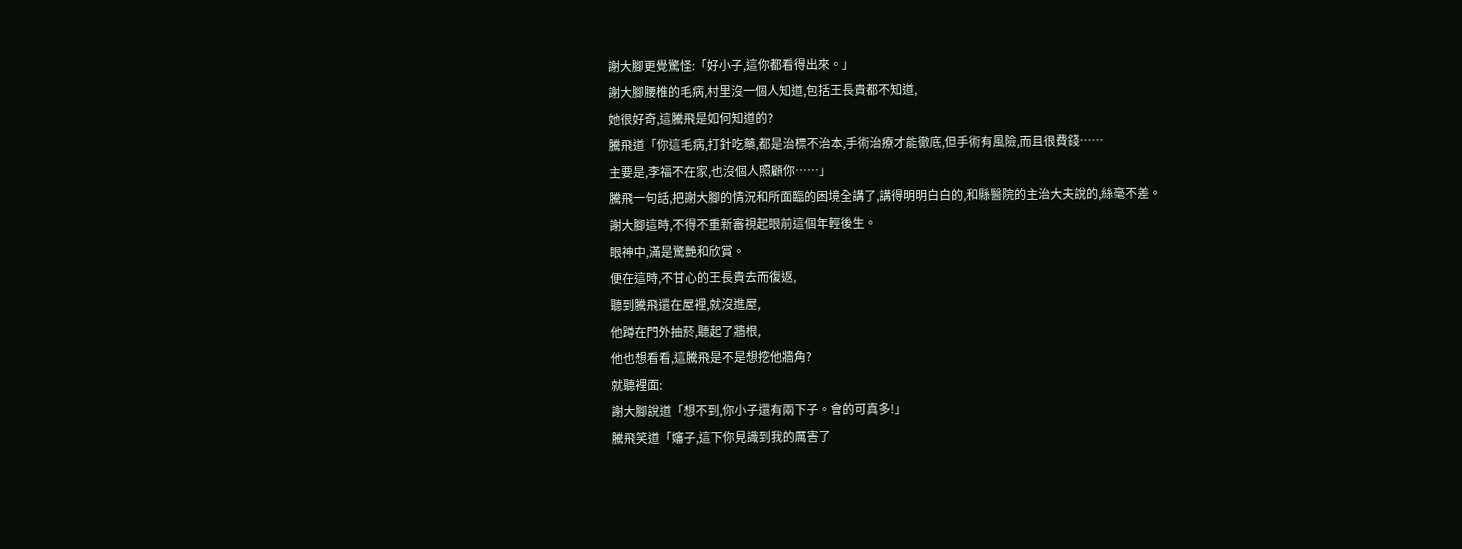謝大腳更覺驚怪:「好小子,這你都看得出來。」
謝大腳腰椎的毛病,村里沒一個人知道,包括王長貴都不知道,
她很好奇,這騰飛是如何知道的?
騰飛道「你這毛病,打針吃藥,都是治標不治本,手術治療才能徹底,但手術有風險,而且很費錢……
主要是,李福不在家,也沒個人照顧你……」
騰飛一句話,把謝大腳的情況和所面臨的困境全講了,講得明明白白的,和縣醫院的主治大夫說的,絲毫不差。
謝大腳這時,不得不重新審視起眼前這個年輕後生。
眼神中,滿是驚艷和欣賞。
便在這時,不甘心的王長貴去而復返,
聽到騰飛還在屋裡,就沒進屋,
他蹲在門外抽菸,聽起了牆根,
他也想看看,這騰飛是不是想挖他牆角?
就聽裡面:
謝大腳說道「想不到,你小子還有兩下子。會的可真多!」
騰飛笑道「嬸子,這下你見識到我的厲害了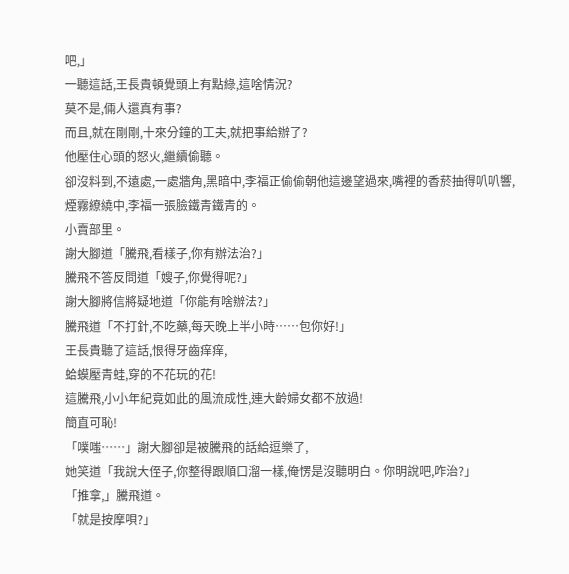吧,」
一聽這話,王長貴頓覺頭上有點綠,這啥情況?
莫不是,倆人還真有事?
而且,就在剛剛,十來分鐘的工夫,就把事給辦了?
他壓住心頭的怒火,繼續偷聽。
卻沒料到,不遠處,一處牆角,黑暗中,李福正偷偷朝他這邊望過來,嘴裡的香菸抽得叭叭響,
煙霧繚繞中,李福一張臉鐵青鐵青的。
小賣部里。
謝大腳道「騰飛,看樣子,你有辦法治?」
騰飛不答反問道「嫂子,你覺得呢?」
謝大腳將信將疑地道「你能有啥辦法?」
騰飛道「不打針,不吃藥,每天晚上半小時……包你好!」
王長貴聽了這話,恨得牙齒痒痒,
蛤蟆壓青蛙,穿的不花玩的花!
這騰飛,小小年紀竟如此的風流成性,連大齡婦女都不放過!
簡直可恥!
「噗嗤……」謝大腳卻是被騰飛的話給逗樂了,
她笑道「我說大侄子,你整得跟順口溜一樣,俺愣是沒聽明白。你明說吧,咋治?」
「推拿,」騰飛道。
「就是按摩唄?」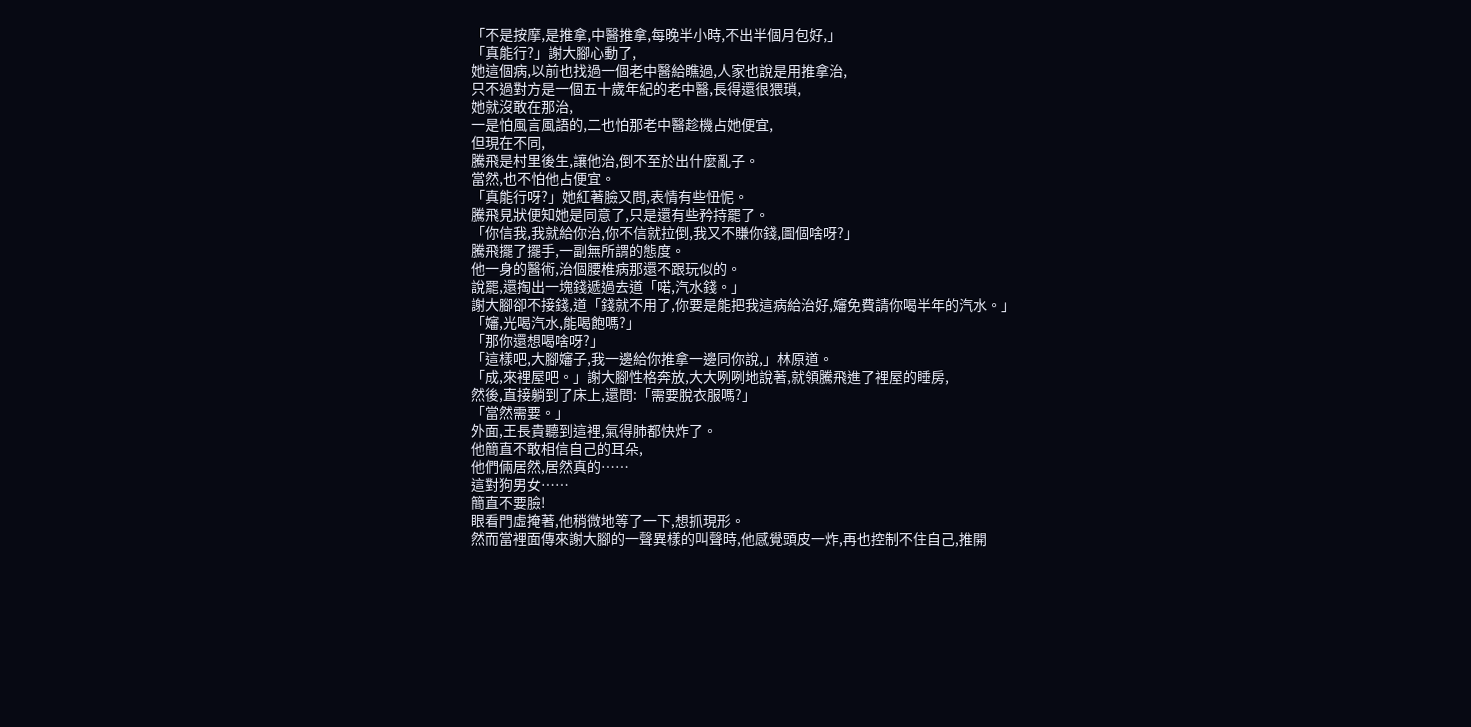「不是按摩,是推拿,中醫推拿,每晚半小時,不出半個月包好,」
「真能行?」謝大腳心動了,
她這個病,以前也找過一個老中醫給瞧過,人家也說是用推拿治,
只不過對方是一個五十歲年紀的老中醫,長得還很猥瑣,
她就沒敢在那治,
一是怕風言風語的,二也怕那老中醫趁機占她便宜,
但現在不同,
騰飛是村里後生,讓他治,倒不至於出什麼亂子。
當然,也不怕他占便宜。
「真能行呀?」她紅著臉又問,表情有些忸怩。
騰飛見狀便知她是同意了,只是還有些矜持罷了。
「你信我,我就給你治,你不信就拉倒,我又不賺你錢,圖個啥呀?」
騰飛擺了擺手,一副無所謂的態度。
他一身的醫術,治個腰椎病那還不跟玩似的。
說罷,還掏出一塊錢遞過去道「喏,汽水錢。」
謝大腳卻不接錢,道「錢就不用了,你要是能把我這病給治好,嬸免費請你喝半年的汽水。」
「嬸,光喝汽水,能喝飽嗎?」
「那你還想喝啥呀?」
「這樣吧,大腳嬸子,我一邊給你推拿一邊同你說,」林原道。
「成,來裡屋吧。」謝大腳性格奔放,大大咧咧地說著,就領騰飛進了裡屋的睡房,
然後,直接躺到了床上,還問:「需要脫衣服嗎?」
「當然需要。」
外面,王長貴聽到這裡,氣得肺都快炸了。
他簡直不敢相信自己的耳朵,
他們倆居然,居然真的……
這對狗男女……
簡直不要臉!
眼看門虛掩著,他稍微地等了一下,想抓現形。
然而當裡面傳來謝大腳的一聲異樣的叫聲時,他感覺頭皮一炸,再也控制不住自己,推開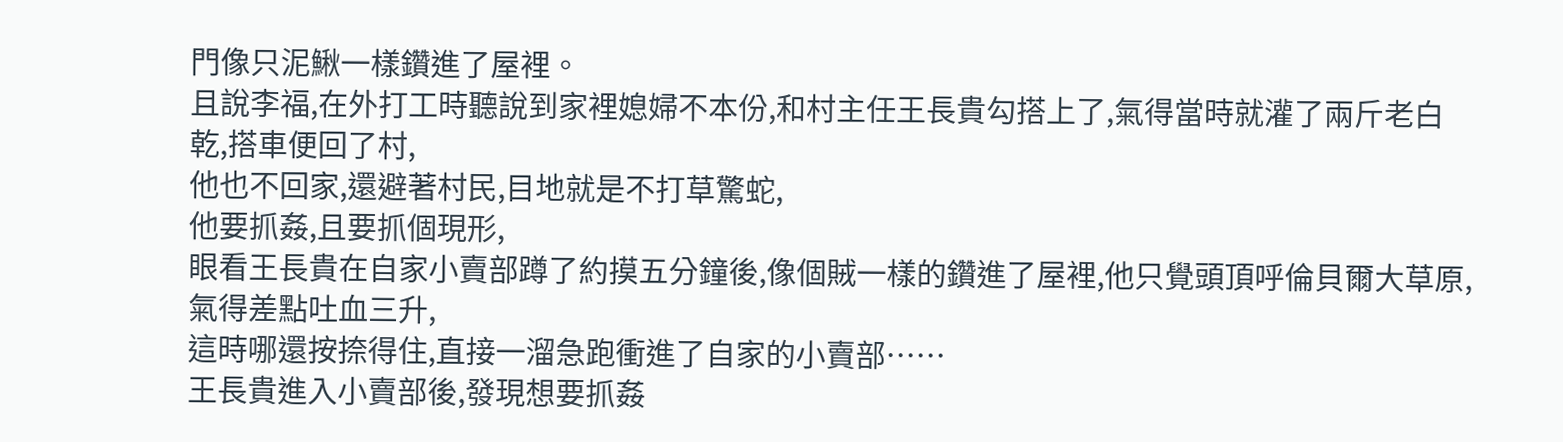門像只泥鰍一樣鑽進了屋裡。
且說李福,在外打工時聽說到家裡媳婦不本份,和村主任王長貴勾搭上了,氣得當時就灌了兩斤老白乾,搭車便回了村,
他也不回家,還避著村民,目地就是不打草驚蛇,
他要抓姦,且要抓個現形,
眼看王長貴在自家小賣部蹲了約摸五分鐘後,像個賊一樣的鑽進了屋裡,他只覺頭頂呼倫貝爾大草原,氣得差點吐血三升,
這時哪還按捺得住,直接一溜急跑衝進了自家的小賣部……
王長貴進入小賣部後,發現想要抓姦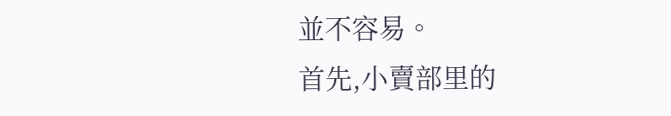並不容易。
首先,小賣部里的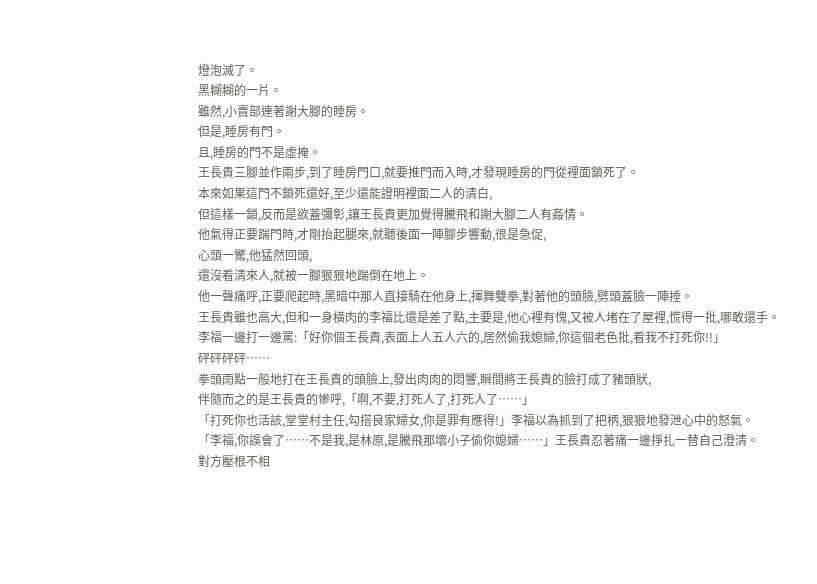燈泡滅了。
黑糊糊的一片。
雖然,小賣部連著謝大腳的睡房。
但是,睡房有門。
且,睡房的門不是虛掩。
王長貴三腳並作兩步,到了睡房門口,就要推門而入時,才發現睡房的門從裡面鎖死了。
本來如果這門不鎖死還好,至少還能證明裡面二人的清白,
但這樣一鎖,反而是欲蓋彌彰,讓王長貴更加覺得騰飛和謝大腳二人有姦情。
他氣得正要踹門時,才剛抬起腿來,就聽後面一陣腳步響動,很是急促,
心頭一驚,他猛然回頭,
還沒看清來人,就被一腳狠狠地踹倒在地上。
他一聲痛呼,正要爬起時,黑暗中那人直接騎在他身上,揮舞雙拳,對著他的頭臉,劈頭蓋臉一陣捶。
王長貴雖也高大,但和一身橫肉的李福比還是差了點,主要是,他心裡有愧,又被人堵在了屋裡,慌得一批,哪敢還手。
李福一邊打一邊罵:「好你個王長貴,表面上人五人六的,居然偷我媳婦,你這個老色批,看我不打死你!!」
砰砰砰砰……
拳頭雨點一般地打在王長貴的頭臉上,發出肉肉的悶響,瞬間將王長貴的臉打成了豬頭狀,
伴隨而之的是王長貴的慘呼,「啊,不要,打死人了,打死人了……」
「打死你也活該,堂堂村主任,勾搭良家婦女,你是罪有應得!」李福以為抓到了把柄,狠狠地發泄心中的怒氣。
「李福,你誤會了……不是我,是林原,是騰飛那壞小子偷你媳婦……」王長貴忍著痛一邊掙扎一替自己澄清。
對方壓根不相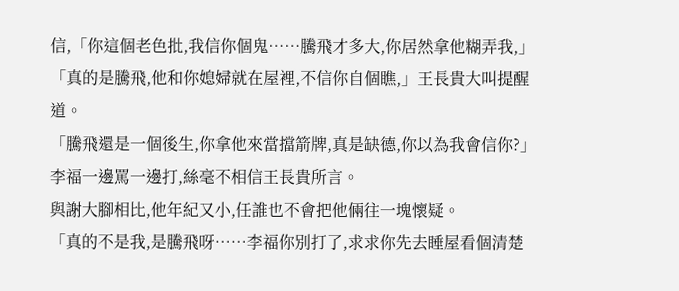信,「你這個老色批,我信你個鬼……騰飛才多大,你居然拿他糊弄我,」
「真的是騰飛,他和你媳婦就在屋裡,不信你自個瞧,」王長貴大叫提醒道。
「騰飛還是一個後生,你拿他來當擋箭牌,真是缺德,你以為我會信你?」李福一邊罵一邊打,絲毫不相信王長貴所言。
與謝大腳相比,他年紀又小,任誰也不會把他倆往一塊懷疑。
「真的不是我,是騰飛呀……李福你別打了,求求你先去睡屋看個清楚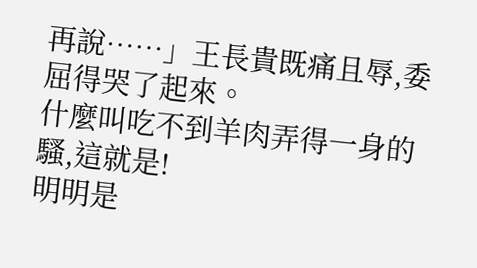再說……」王長貴既痛且辱,委屈得哭了起來。
什麼叫吃不到羊肉弄得一身的騷,這就是!
明明是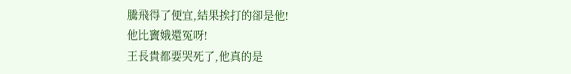騰飛得了便宜,結果挨打的卻是他!
他比竇娥還冤呀!
王長貴都要哭死了,他真的是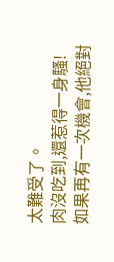太難受了。
肉沒吃到,還惹得一身騷!
如果再有一次機會,他絕對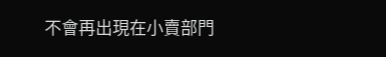不會再出現在小賣部門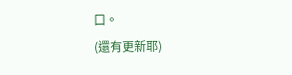口。
(還有更新耶)